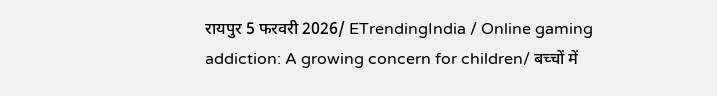रायपुर 5 फरवरी 2026/ ETrendingIndia / Online gaming addiction: A growing concern for children/ बच्चों में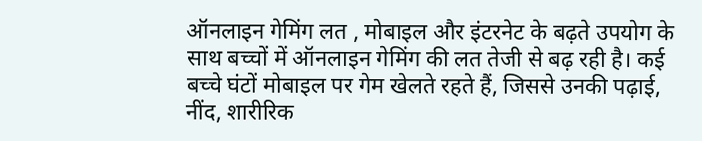ऑनलाइन गेमिंग लत , मोबाइल और इंटरनेट के बढ़ते उपयोग के साथ बच्चों में ऑनलाइन गेमिंग की लत तेजी से बढ़ रही है। कई बच्चे घंटों मोबाइल पर गेम खेलते रहते हैं, जिससे उनकी पढ़ाई, नींद, शारीरिक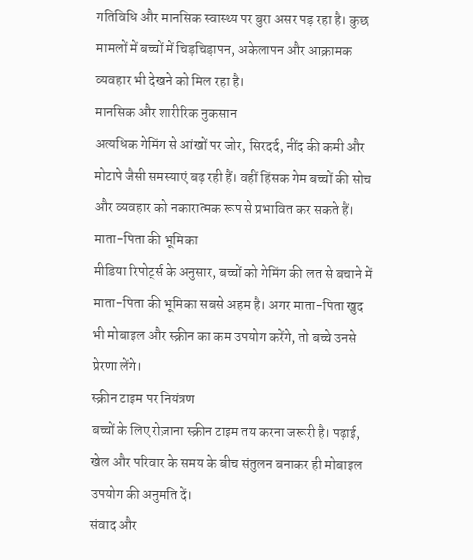गतिविधि और मानसिक स्वास्थ्य पर बुरा असर पड़ रहा है। कुछ मामलों में बच्चों में चिड़चिड़ापन, अकेलापन और आक्रामक व्यवहार भी देखने को मिल रहा है।
मानसिक और शारीरिक नुकसान
अत्यधिक गेमिंग से आंखों पर जोर, सिरदर्द, नींद की कमी और मोटापे जैसी समस्याएं बढ़ रही हैं। वहीं हिंसक गेम बच्चों की सोच और व्यवहार को नकारात्मक रूप से प्रभावित कर सकते हैं।
माता-पिता की भूमिका
मीडिया रिपोर्ट्स के अनुसार, बच्चों को गेमिंग की लत से बचाने में माता-पिता की भूमिका सबसे अहम है। अगर माता-पिता खुद भी मोबाइल और स्क्रीन का कम उपयोग करेंगे, तो बच्चे उनसे प्रेरणा लेंगे।
स्क्रीन टाइम पर नियंत्रण
बच्चों के लिए रोज़ाना स्क्रीन टाइम तय करना जरूरी है। पढ़ाई, खेल और परिवार के समय के बीच संतुलन बनाकर ही मोबाइल उपयोग की अनुमति दें।
संवाद और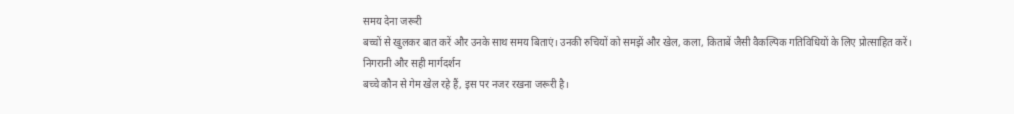समय देना जरूरी
बच्चों से खुलकर बात करें और उनके साथ समय बिताएं। उनकी रुचियों को समझें और खेल, कला, किताबें जैसी वैकल्पिक गतिविधियों के लिए प्रोत्साहित करें।
निगरानी और सही मार्गदर्शन
बच्चे कौन से गेम खेल रहे हैं, इस पर नजर रखना जरूरी है।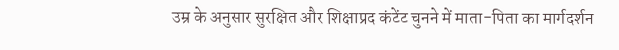उम्र के अनुसार सुरक्षित और शिक्षाप्रद कंटेंट चुनने में माता-पिता का मार्गदर्शन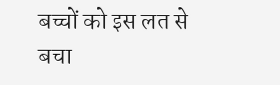बच्चों को इस लत से बचा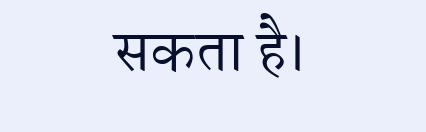सकता है।